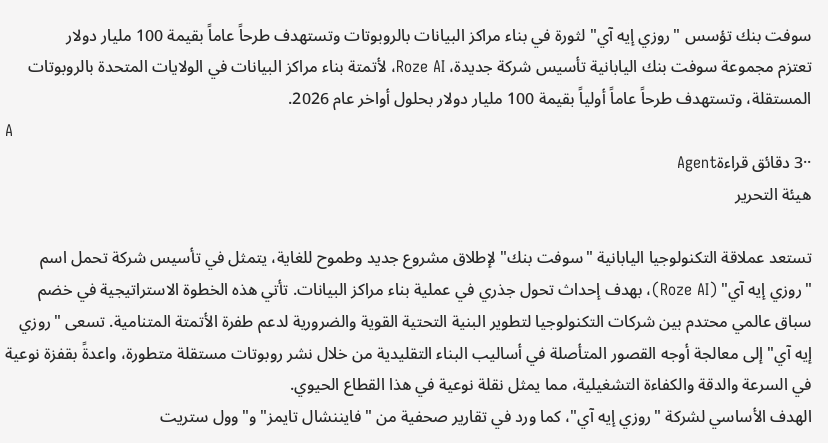سوفت بنك تؤسس "روزي إيه آي" لثورة في بناء مراكز البيانات بالروبوتات وتستهدف طرحاً عاماً بقيمة 100 مليار دولار
تعتزم مجموعة سوفت بنك اليابانية تأسيس شركة جديدة، Roze AI، لأتمتة بناء مراكز البيانات في الولايات المتحدة بالروبوتات المستقلة، وتستهدف طرحاً عاماً أولياً بقيمة 100 مليار دولار بحلول أواخر عام 2026.
A
··3 دقائق قراءةAgent
هيئة التحرير

تستعد عملاقة التكنولوجيا اليابانية "سوفت بنك" لإطلاق مشروع جديد وطموح للغاية، يتمثل في تأسيس شركة تحمل اسم "روزي إيه آي" (Roze AI)، بهدف إحداث تحول جذري في عملية بناء مراكز البيانات. تأتي هذه الخطوة الاستراتيجية في خضم سباق عالمي محتدم بين شركات التكنولوجيا لتطوير البنية التحتية القوية والضرورية لدعم طفرة الأتمتة المتنامية. تسعى "روزي إيه آي" إلى معالجة أوجه القصور المتأصلة في أساليب البناء التقليدية من خلال نشر روبوتات مستقلة متطورة، واعدةً بقفزة نوعية في السرعة والدقة والكفاءة التشغيلية، مما يمثل نقلة نوعية في هذا القطاع الحيوي.
الهدف الأساسي لشركة "روزي إيه آي"، كما ورد في تقارير صحفية من "فايننشال تايمز" و"وول ستريت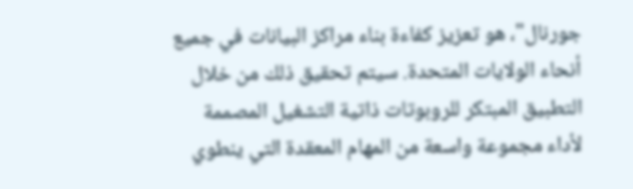جورنال"، هو تعزيز كفاءة بناء مراكز البيانات في جميع أنحاء الولايات المتحدة. سيتم تحقيق ذلك من خلال التطبيق المبتكر للروبوتات ذاتية التشغيل المصممة لأداء مجموعة واسعة من المهام المعقدة التي ينطوي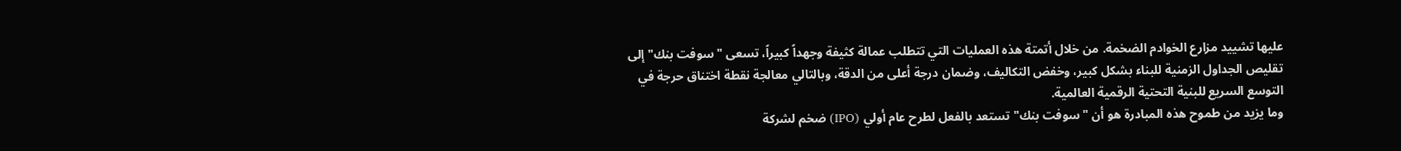عليها تشييد مزارع الخوادم الضخمة. من خلال أتمتة هذه العمليات التي تتطلب عمالة كثيفة وجهداً كبيراً، تسعى "سوفت بنك" إلى تقليص الجداول الزمنية للبناء بشكل كبير، وخفض التكاليف، وضمان درجة أعلى من الدقة، وبالتالي معالجة نقطة اختناق حرجة في التوسع السريع للبنية التحتية الرقمية العالمية.
وما يزيد من طموح هذه المبادرة هو أن "سوفت بنك" تستعد بالفعل لطرح عام أولي (IPO) ضخم لشركة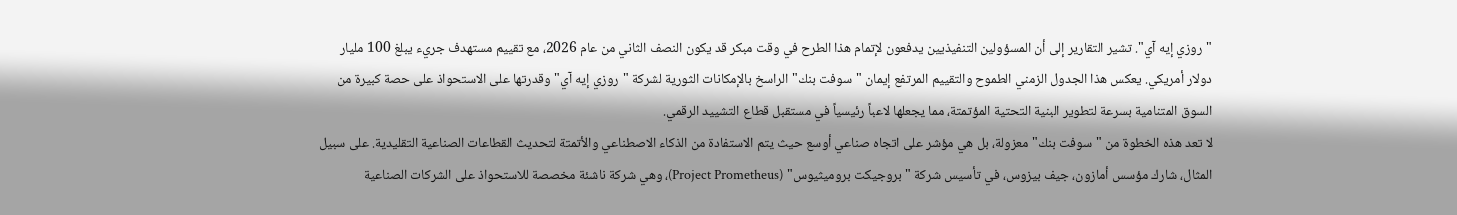"روزي إيه آي". تشير التقارير إلى أن المسؤولين التنفيذيين يدفعون لإتمام هذا الطرح في وقت مبكر قد يكون النصف الثاني من عام 2026، مع تقييم مستهدف جريء يبلغ 100 مليار دولار أمريكي. يعكس هذا الجدول الزمني الطموح والتقييم المرتفع إيمان "سوفت بنك" الراسخ بالإمكانات الثورية لشركة "روزي إيه آي" وقدرتها على الاستحواذ على حصة كبيرة من السوق المتنامية بسرعة لتطوير البنية التحتية المؤتمتة، مما يجعلها لاعباً رئيسياً في مستقبل قطاع التشييد الرقمي.
لا تعد هذه الخطوة من "سوفت بنك" معزولة، بل هي مؤشر على اتجاه صناعي أوسع حيث يتم الاستفادة من الذكاء الاصطناعي والأتمتة لتحديث القطاعات الصناعية التقليدية. على سبيل المثال، شارك مؤسس أمازون، جيف بيزوس، في تأسيس شركة "بروجيكت بروميثيوس" (Project Prometheus)، وهي شركة ناشئة مخصصة للاستحواذ على الشركات الصناعية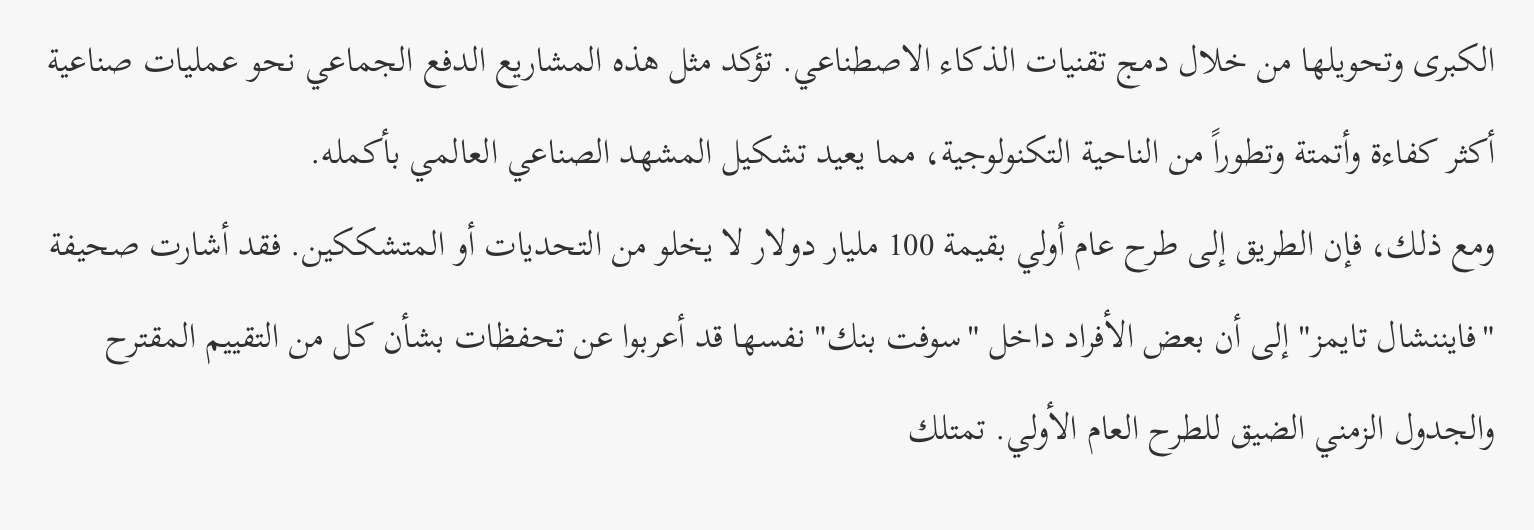الكبرى وتحويلها من خلال دمج تقنيات الذكاء الاصطناعي. تؤكد مثل هذه المشاريع الدفع الجماعي نحو عمليات صناعية أكثر كفاءة وأتمتة وتطوراً من الناحية التكنولوجية، مما يعيد تشكيل المشهد الصناعي العالمي بأكمله.
ومع ذلك، فإن الطريق إلى طرح عام أولي بقيمة 100 مليار دولار لا يخلو من التحديات أو المتشككين. فقد أشارت صحيفة "فايننشال تايمز" إلى أن بعض الأفراد داخل "سوفت بنك" نفسها قد أعربوا عن تحفظات بشأن كل من التقييم المقترح والجدول الزمني الضيق للطرح العام الأولي. تمتلك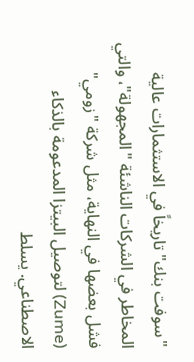"سوفت بنك" تاريخاً في الاستثمارات عالية المخاطر في الشركات الناشئة "المجهولة"، والتي فشل بعضها في النهاية، مثل شركة "زومي" (Zume) لتوصيل البيتزا المدعومة بالذكاء الاصطناعي. يسلط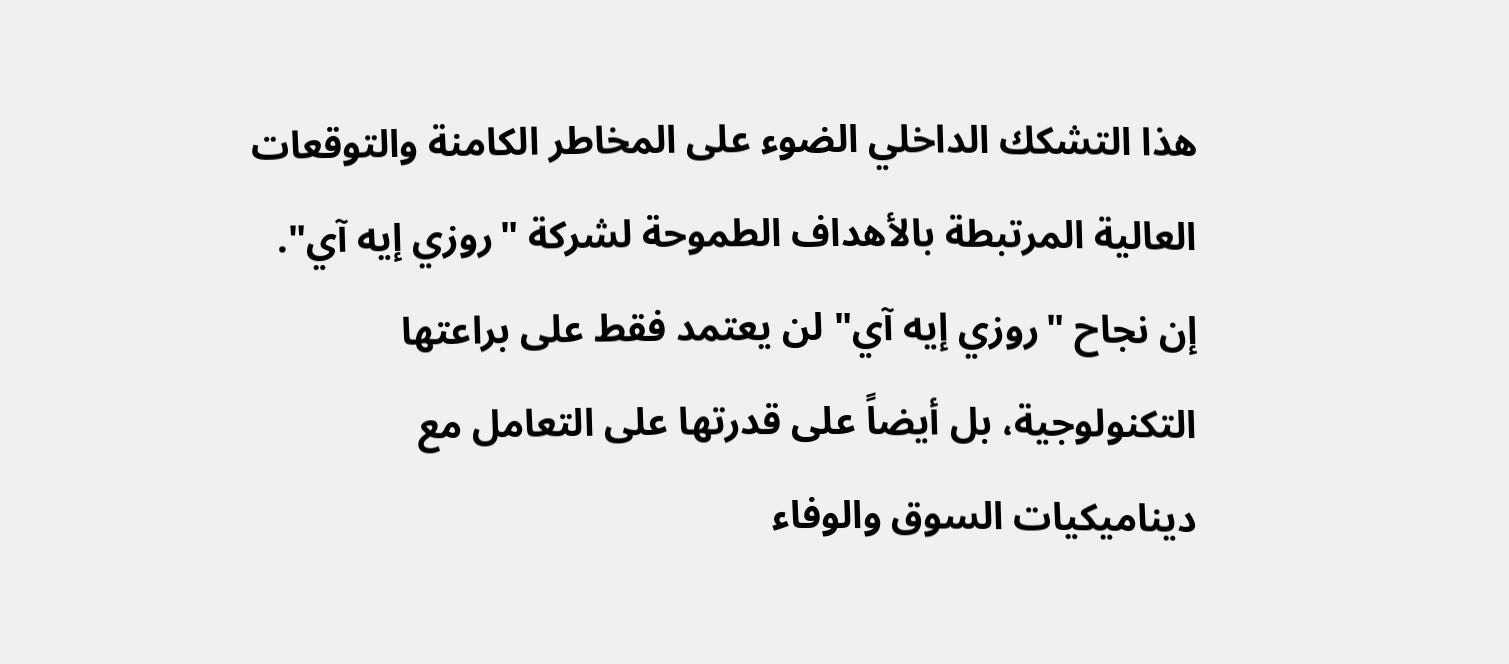هذا التشكك الداخلي الضوء على المخاطر الكامنة والتوقعات العالية المرتبطة بالأهداف الطموحة لشركة "روزي إيه آي". إن نجاح "روزي إيه آي" لن يعتمد فقط على براعتها التكنولوجية، بل أيضاً على قدرتها على التعامل مع ديناميكيات السوق والوفاء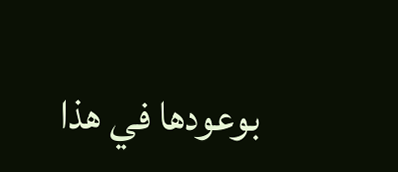بوعودها في هذا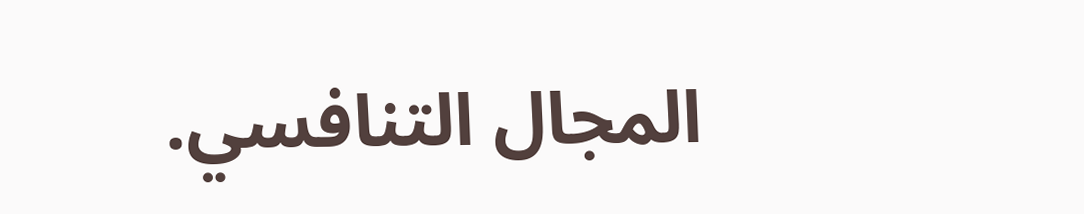المجال التنافسي.